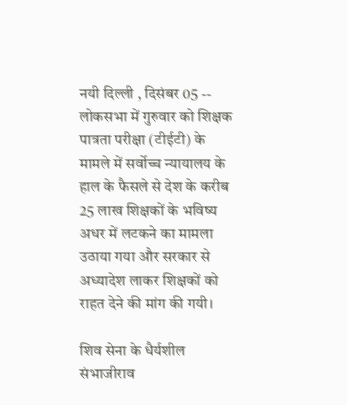नयी दिल्ली , दिसंबर 05 -- लोकसभा में गुरुवार को शिक्षक पात्रता परीक्षा (टीईटी) के मामले में सर्वोच्च न्यायालय के हाल के फैसले से देश के करीब 25 लाख शिक्षकों के भविष्य अधर में लटकने का मामला उठाया गया और सरकार से अध्यादेश लाकर शिक्षकों को राहत देने की मांग की गयी।

शिव सेना के धैर्यशील संभाजीराव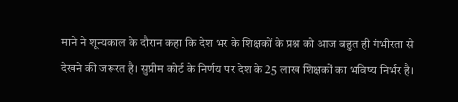माने ने शून्यकाल के दौरान कहा कि देश भर के शिक्षकों के प्रश्न को आज बहुत ही गंभीरता से देखने की जरूरत है। सुप्रीम कोर्ट के निर्णय पर देश के 25 लाख शिक्षकों का भविष्य निर्भर है।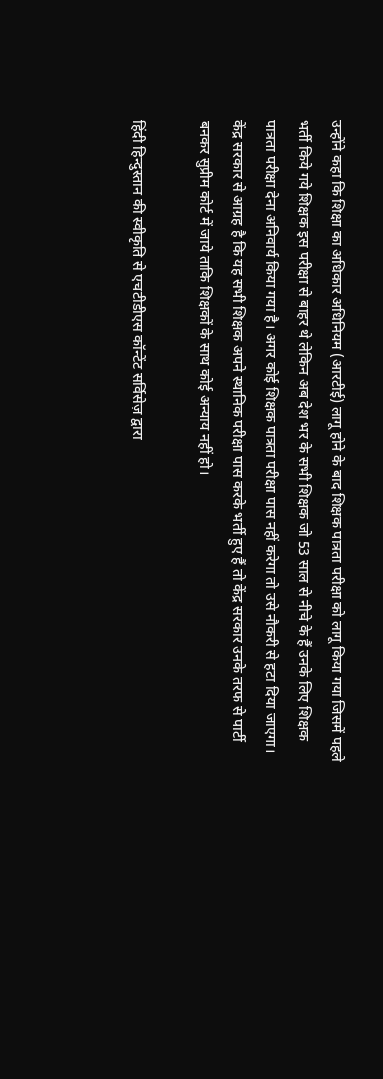उन्होंने कहा कि शिक्षा का अधिकार अधिनियम (आरटीई) लागू होने के बाद शिक्षक पात्रता परीक्षा को लागू किया गया जिसमें पहले भर्ती किये गये शिक्षक इस परीक्षा से बाहर थे लेकिन अब देश भर के सभी शिक्षक जो 53 साल से नीचे के हैं उनके लिए शिक्षक पात्रता परीक्षा देना अनिवार्य किया गया है। अगर कोई शिक्षक पात्रता परीक्षा पास नहीं करेगा तो उसे नौकरी से हटा दिया जाएगा। केंद्र सरकार से आग्रह है कि यह सभी शिक्षक अपने स्थानिक परीक्षा पास करके भर्ती हुए हैं तो केंद्र सरकार उनके तरफ से पार्टी बनकर सुप्रीम कोर्ट में जाये ताकि शिक्षकों के साथ कोई अन्याय नहीं हो।

हिंदी हिन्दुस्तान की स्वीकृति से एचटीडीएस कॉन्टेंट सर्विसेज़ द्वारा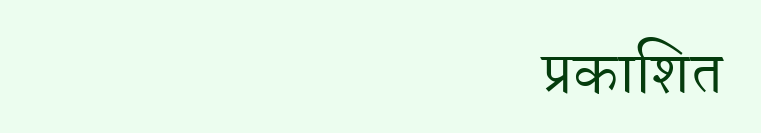प्रकाशित